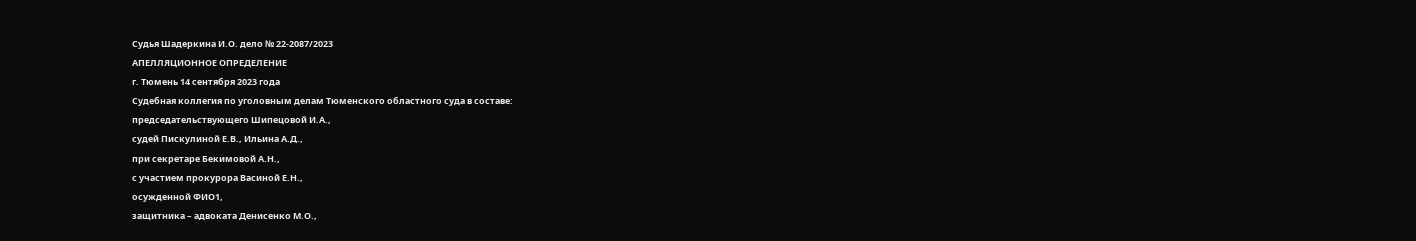Судья Шадеркина И.О. дело № 22-2087/2023
АПЕЛЛЯЦИОННОЕ ОПРЕДЕЛЕНИЕ
г. Тюмень 14 сентября 2023 года
Судебная коллегия по уголовным делам Тюменского областного суда в составе:
председательствующего Шипецовой И.А.,
судей Пискулиной Е.В., Ильина А.Д.,
при секретаре Бекимовой А.Н.,
с участием прокурора Васиной Е.Н.,
осужденной ФИО1,
защитника – адвоката Денисенко М.О.,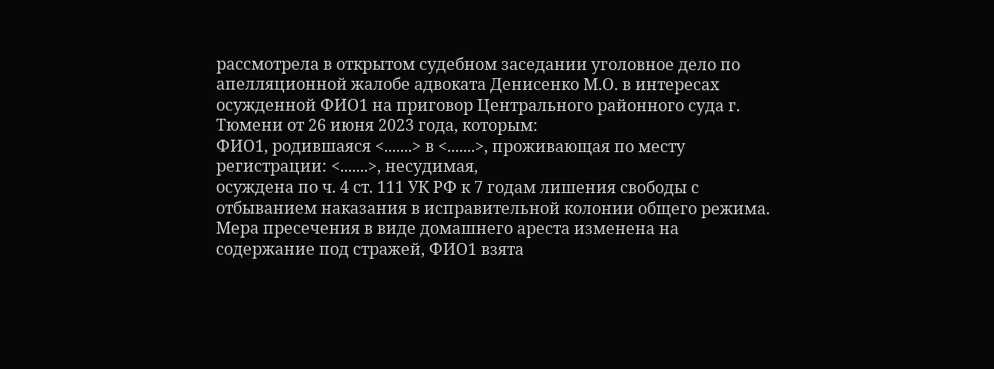рассмотрела в открытом судебном заседании уголовное дело по апелляционной жалобе адвоката Денисенко М.О. в интересах осужденной ФИО1 на приговор Центрального районного суда г. Тюмени от 26 июня 2023 года, которым:
ФИО1, родившаяся <.......> в <.......>, проживающая по месту регистрации: <.......>, несудимая,
осуждена по ч. 4 ст. 111 УК РФ к 7 годам лишения свободы с отбыванием наказания в исправительной колонии общего режима.
Мера пресечения в виде домашнего ареста изменена на содержание под стражей, ФИО1 взята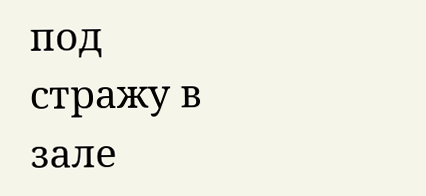под стражу в зале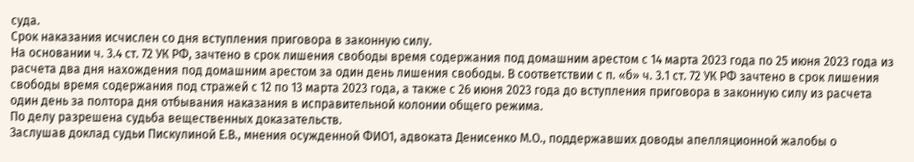суда.
Срок наказания исчислен со дня вступления приговора в законную силу.
На основании ч. 3.4 ст. 72 УК РФ, зачтено в срок лишения свободы время содержания под домашним арестом с 14 марта 2023 года по 25 июня 2023 года из расчета два дня нахождения под домашним арестом за один день лишения свободы. В соответствии с п. «б» ч. 3.1 ст. 72 УК РФ зачтено в срок лишения свободы время содержания под стражей с 12 по 13 марта 2023 года, а также с 26 июня 2023 года до вступления приговора в законную силу из расчета один день за полтора дня отбывания наказания в исправительной колонии общего режима.
По делу разрешена судьба вещественных доказательств.
Заслушав доклад судьи Пискулиной Е.В., мнения осужденной ФИО1, адвоката Денисенко М.О., поддержавших доводы апелляционной жалобы о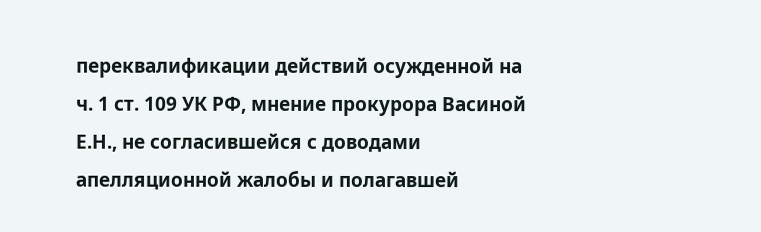переквалификации действий осужденной на ч. 1 ст. 109 УК РФ, мнение прокурора Васиной Е.Н., не согласившейся с доводами апелляционной жалобы и полагавшей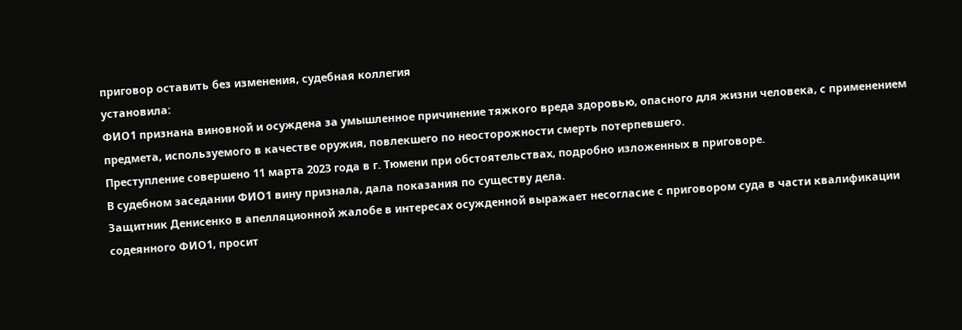приговор оставить без изменения, судебная коллегия
установила:
ФИО1 признана виновной и осуждена за умышленное причинение тяжкого вреда здоровью, опасного для жизни человека, с применением предмета, используемого в качестве оружия, повлекшего по неосторожности смерть потерпевшего.
Преступление совершено 11 марта 2023 года в г. Тюмени при обстоятельствах, подробно изложенных в приговоре.
В судебном заседании ФИО1 вину признала, дала показания по существу дела.
Защитник Денисенко в апелляционной жалобе в интересах осужденной выражает несогласие с приговором суда в части квалификации содеянного ФИО1, просит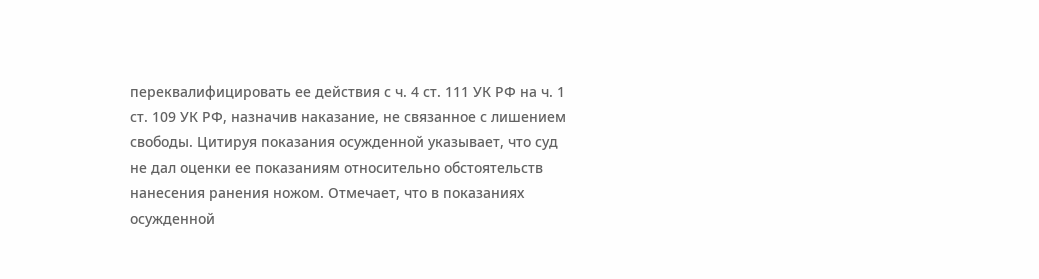переквалифицировать ее действия с ч. 4 ст. 111 УК РФ на ч. 1 ст. 109 УК РФ, назначив наказание, не связанное с лишением свободы. Цитируя показания осужденной указывает, что суд не дал оценки ее показаниям относительно обстоятельств нанесения ранения ножом. Отмечает, что в показаниях осужденной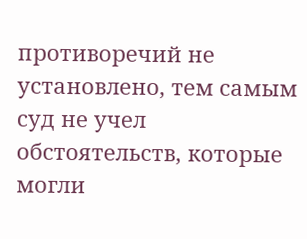противоречий не установлено, тем самым суд не учел обстоятельств, которые могли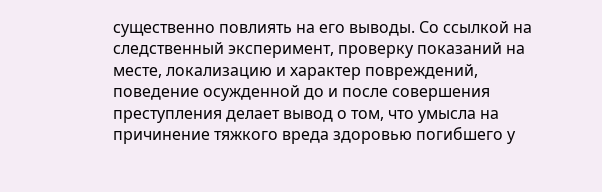существенно повлиять на его выводы. Со ссылкой на следственный эксперимент, проверку показаний на месте, локализацию и характер повреждений, поведение осужденной до и после совершения преступления делает вывод о том, что умысла на причинение тяжкого вреда здоровью погибшего у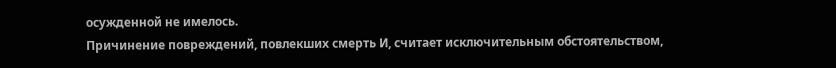осужденной не имелось.
Причинение повреждений, повлекших смерть И, считает исключительным обстоятельством,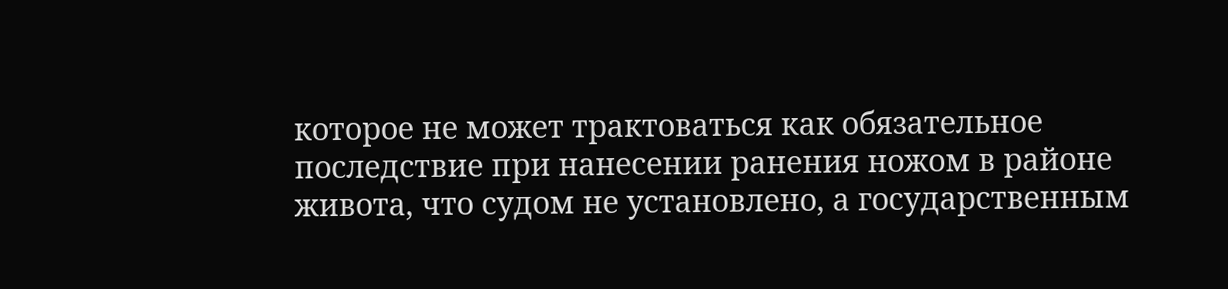которое не может трактоваться как обязательное последствие при нанесении ранения ножом в районе живота, что судом не установлено, а государственным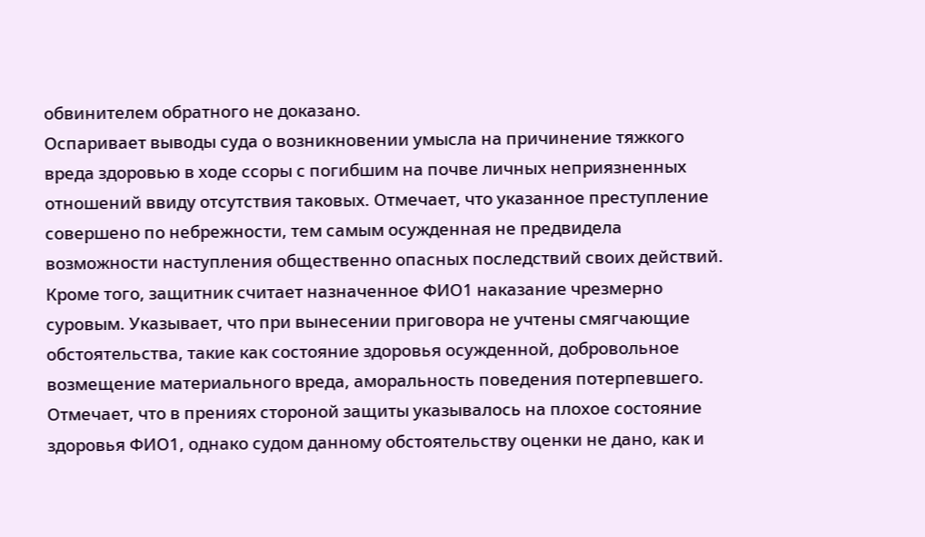обвинителем обратного не доказано.
Оспаривает выводы суда о возникновении умысла на причинение тяжкого вреда здоровью в ходе ссоры с погибшим на почве личных неприязненных отношений ввиду отсутствия таковых. Отмечает, что указанное преступление совершено по небрежности, тем самым осужденная не предвидела возможности наступления общественно опасных последствий своих действий.
Кроме того, защитник считает назначенное ФИО1 наказание чрезмерно суровым. Указывает, что при вынесении приговора не учтены смягчающие обстоятельства, такие как состояние здоровья осужденной, добровольное возмещение материального вреда, аморальность поведения потерпевшего. Отмечает, что в прениях стороной защиты указывалось на плохое состояние здоровья ФИО1, однако судом данному обстоятельству оценки не дано, как и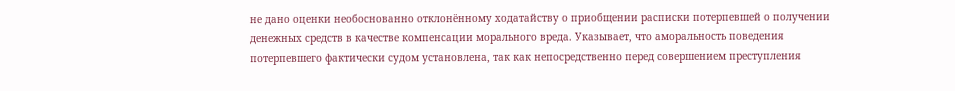не дано оценки необоснованно отклонённому ходатайству о приобщении расписки потерпевшей о получении денежных средств в качестве компенсации морального вреда. Указывает, что аморальность поведения потерпевшего фактически судом установлена, так как непосредственно перед совершением преступления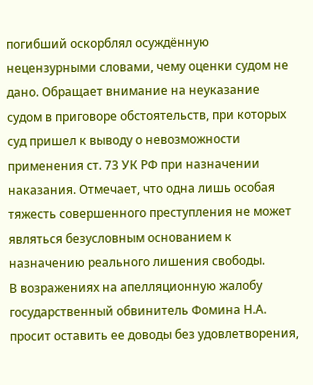погибший оскорблял осуждённую нецензурными словами, чему оценки судом не дано. Обращает внимание на неуказание судом в приговоре обстоятельств, при которых суд пришел к выводу о невозможности применения ст. 73 УК РФ при назначении наказания. Отмечает, что одна лишь особая тяжесть совершенного преступления не может являться безусловным основанием к назначению реального лишения свободы.
В возражениях на апелляционную жалобу государственный обвинитель Фомина Н.А. просит оставить ее доводы без удовлетворения,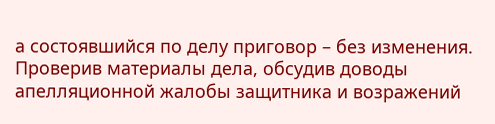а состоявшийся по делу приговор – без изменения.
Проверив материалы дела, обсудив доводы апелляционной жалобы защитника и возражений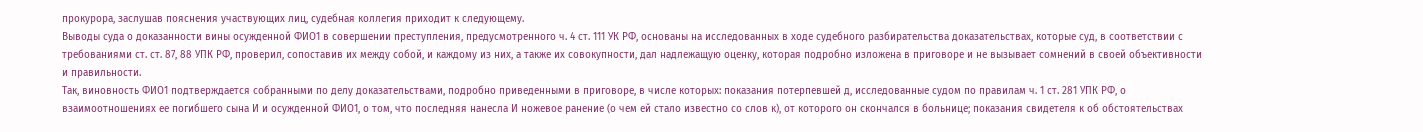прокурора, заслушав пояснения участвующих лиц, судебная коллегия приходит к следующему.
Выводы суда о доказанности вины осужденной ФИО1 в совершении преступления, предусмотренного ч. 4 ст. 111 УК РФ, основаны на исследованных в ходе судебного разбирательства доказательствах, которые суд, в соответствии с требованиями ст. ст. 87, 88 УПК РФ, проверил, сопоставив их между собой, и каждому из них, а также их совокупности, дал надлежащую оценку, которая подробно изложена в приговоре и не вызывает сомнений в своей объективности и правильности.
Так, виновность ФИО1 подтверждается собранными по делу доказательствами, подробно приведенными в приговоре, в числе которых: показания потерпевшей д, исследованные судом по правилам ч. 1 ст. 281 УПК РФ, о взаимоотношениях ее погибшего сына И и осужденной ФИО1, о том, что последняя нанесла И ножевое ранение (о чем ей стало известно со слов к), от которого он скончался в больнице; показания свидетеля к об обстоятельствах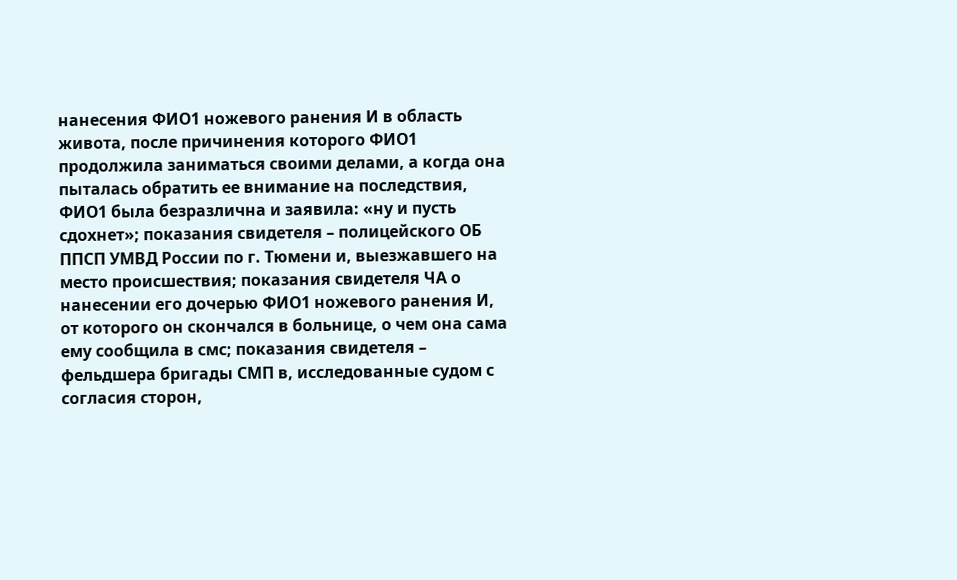нанесения ФИО1 ножевого ранения И в область живота, после причинения которого ФИО1 продолжила заниматься своими делами, а когда она пыталась обратить ее внимание на последствия, ФИО1 была безразлична и заявила: «ну и пусть сдохнет»; показания свидетеля – полицейского ОБ ППСП УМВД России по г. Тюмени и, выезжавшего на место происшествия; показания свидетеля ЧА о нанесении его дочерью ФИО1 ножевого ранения И, от которого он скончался в больнице, о чем она сама ему сообщила в смс; показания свидетеля – фельдшера бригады СМП в, исследованные судом с согласия сторон,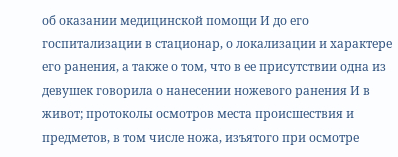об оказании медицинской помощи И до его госпитализации в стационар, о локализации и характере его ранения, а также о том, что в ее присутствии одна из девушек говорила о нанесении ножевого ранения И в живот; протоколы осмотров места происшествия и предметов, в том числе ножа, изъятого при осмотре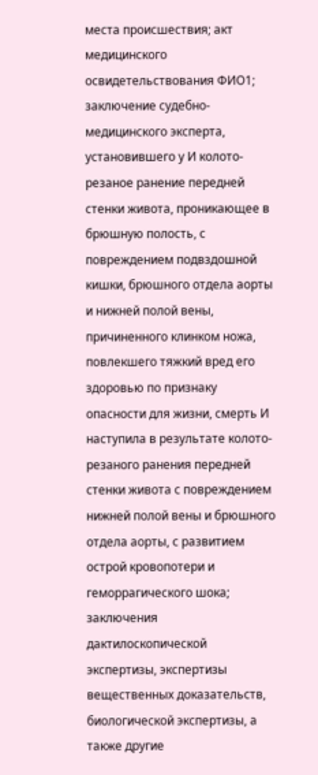места происшествия; акт медицинского освидетельствования ФИО1; заключение судебно-медицинского эксперта, установившего у И колото-резаное ранение передней стенки живота, проникающее в брюшную полость, с повреждением подвздошной кишки, брюшного отдела аорты и нижней полой вены, причиненного клинком ножа, повлекшего тяжкий вред его здоровью по признаку опасности для жизни, смерть И наступила в результате колото-резаного ранения передней стенки живота с повреждением нижней полой вены и брюшного отдела аорты, с развитием острой кровопотери и геморрагического шока; заключения дактилоскопической экспертизы, экспертизы вещественных доказательств, биологической экспертизы, а также другие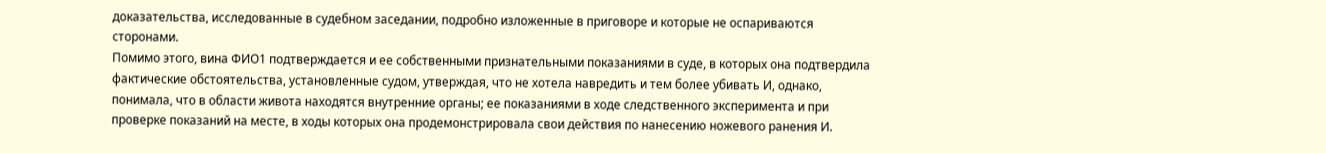доказательства, исследованные в судебном заседании, подробно изложенные в приговоре и которые не оспариваются сторонами.
Помимо этого, вина ФИО1 подтверждается и ее собственными признательными показаниями в суде, в которых она подтвердила фактические обстоятельства, установленные судом, утверждая, что не хотела навредить и тем более убивать И, однако, понимала, что в области живота находятся внутренние органы; ее показаниями в ходе следственного эксперимента и при проверке показаний на месте, в ходы которых она продемонстрировала свои действия по нанесению ножевого ранения И.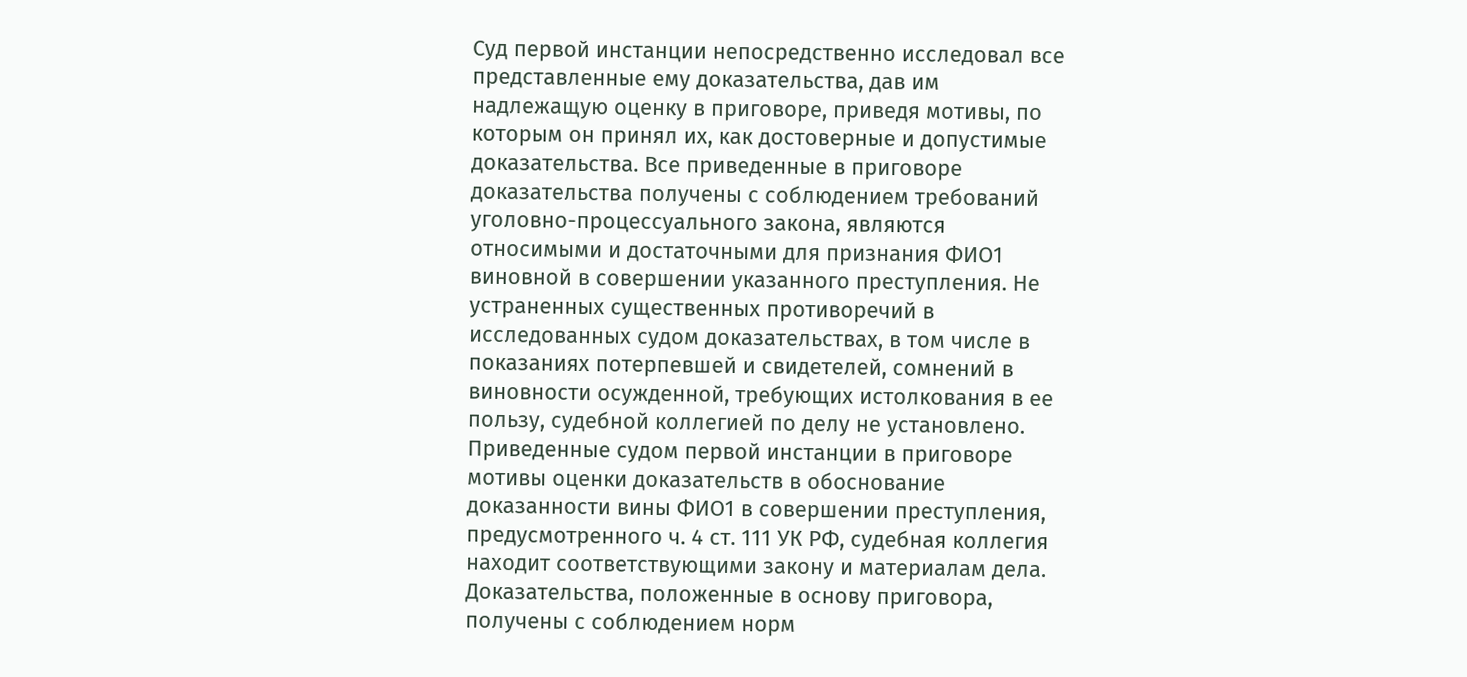Суд первой инстанции непосредственно исследовал все представленные ему доказательства, дав им надлежащую оценку в приговоре, приведя мотивы, по которым он принял их, как достоверные и допустимые доказательства. Все приведенные в приговоре доказательства получены с соблюдением требований уголовно-процессуального закона, являются относимыми и достаточными для признания ФИО1 виновной в совершении указанного преступления. Не устраненных существенных противоречий в исследованных судом доказательствах, в том числе в показаниях потерпевшей и свидетелей, сомнений в виновности осужденной, требующих истолкования в ее пользу, судебной коллегией по делу не установлено.
Приведенные судом первой инстанции в приговоре мотивы оценки доказательств в обоснование доказанности вины ФИО1 в совершении преступления, предусмотренного ч. 4 ст. 111 УК РФ, судебная коллегия находит соответствующими закону и материалам дела. Доказательства, положенные в основу приговора, получены с соблюдением норм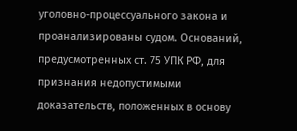уголовно-процессуального закона и проанализированы судом. Оснований, предусмотренных ст. 75 УПК РФ, для признания недопустимыми доказательств, положенных в основу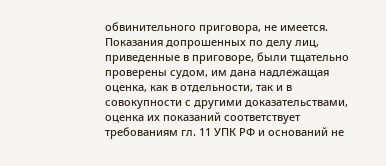обвинительного приговора, не имеется.
Показания допрошенных по делу лиц, приведенные в приговоре, были тщательно проверены судом, им дана надлежащая оценка, как в отдельности, так и в совокупности с другими доказательствами, оценка их показаний соответствует требованиям гл. 11 УПК РФ и оснований не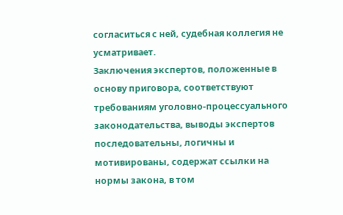согласиться с ней, судебная коллегия не усматривает.
Заключения экспертов, положенные в основу приговора, соответствуют требованиям уголовно-процессуального законодательства, выводы экспертов последовательны, логичны и мотивированы, содержат ссылки на нормы закона, в том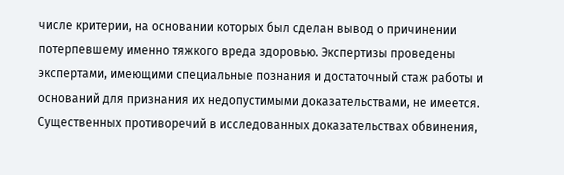числе критерии, на основании которых был сделан вывод о причинении потерпевшему именно тяжкого вреда здоровью. Экспертизы проведены экспертами, имеющими специальные познания и достаточный стаж работы и оснований для признания их недопустимыми доказательствами, не имеется.
Существенных противоречий в исследованных доказательствах обвинения,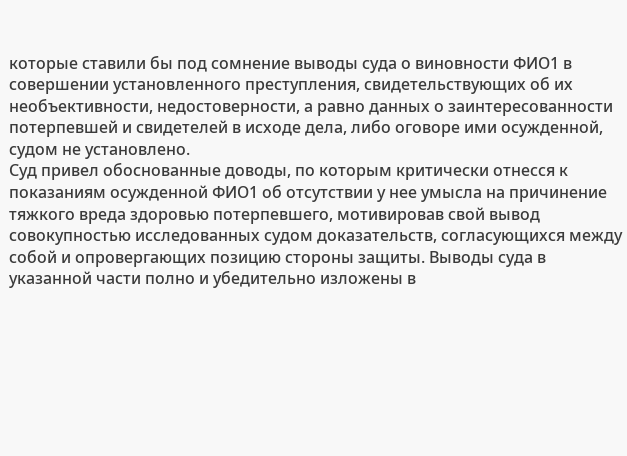которые ставили бы под сомнение выводы суда о виновности ФИО1 в совершении установленного преступления, свидетельствующих об их необъективности, недостоверности, а равно данных о заинтересованности потерпевшей и свидетелей в исходе дела, либо оговоре ими осужденной, судом не установлено.
Суд привел обоснованные доводы, по которым критически отнесся к показаниям осужденной ФИО1 об отсутствии у нее умысла на причинение тяжкого вреда здоровью потерпевшего, мотивировав свой вывод совокупностью исследованных судом доказательств, согласующихся между собой и опровергающих позицию стороны защиты. Выводы суда в указанной части полно и убедительно изложены в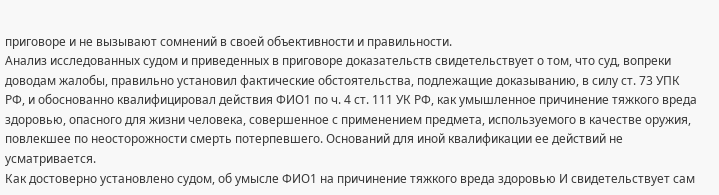приговоре и не вызывают сомнений в своей объективности и правильности.
Анализ исследованных судом и приведенных в приговоре доказательств свидетельствует о том, что суд, вопреки доводам жалобы, правильно установил фактические обстоятельства, подлежащие доказыванию, в силу ст. 73 УПК РФ, и обоснованно квалифицировал действия ФИО1 по ч. 4 ст. 111 УК РФ, как умышленное причинение тяжкого вреда здоровью, опасного для жизни человека, совершенное с применением предмета, используемого в качестве оружия, повлекшее по неосторожности смерть потерпевшего. Оснований для иной квалификации ее действий не усматривается.
Как достоверно установлено судом, об умысле ФИО1 на причинение тяжкого вреда здоровью И свидетельствует сам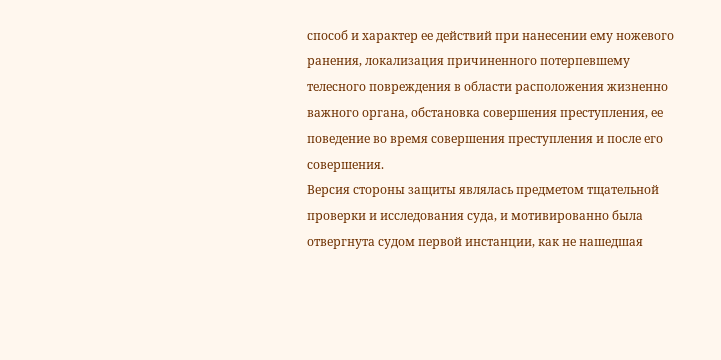способ и характер ее действий при нанесении ему ножевого ранения, локализация причиненного потерпевшему телесного повреждения в области расположения жизненно важного органа, обстановка совершения преступления, ее поведение во время совершения преступления и после его совершения.
Версия стороны защиты являлась предметом тщательной проверки и исследования суда, и мотивированно была отвергнута судом первой инстанции, как не нашедшая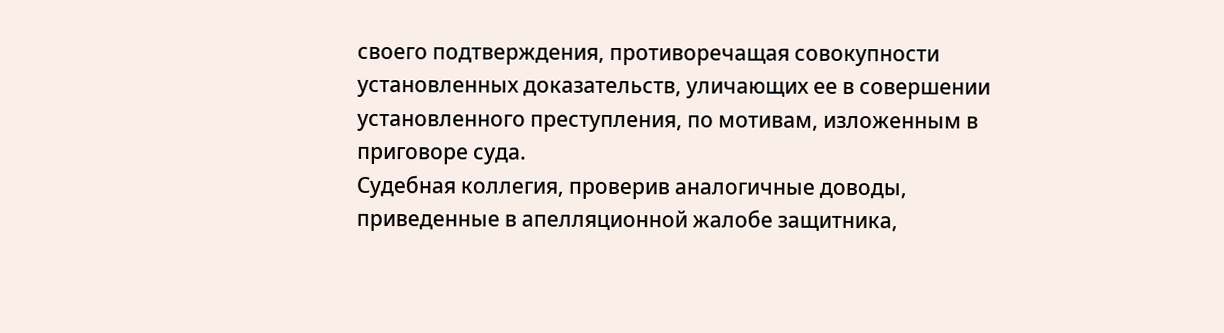своего подтверждения, противоречащая совокупности установленных доказательств, уличающих ее в совершении установленного преступления, по мотивам, изложенным в приговоре суда.
Судебная коллегия, проверив аналогичные доводы, приведенные в апелляционной жалобе защитника,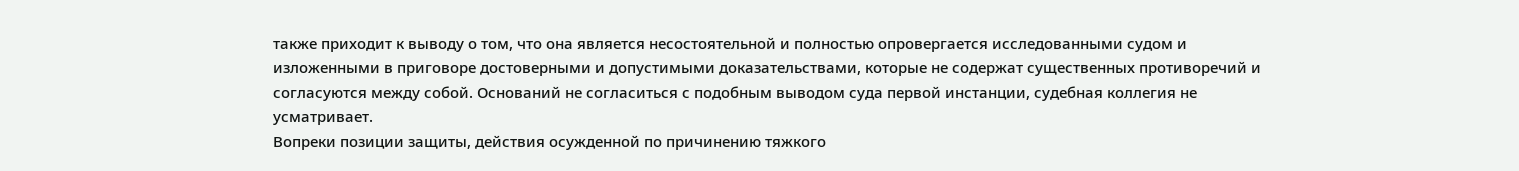также приходит к выводу о том, что она является несостоятельной и полностью опровергается исследованными судом и изложенными в приговоре достоверными и допустимыми доказательствами, которые не содержат существенных противоречий и согласуются между собой. Оснований не согласиться с подобным выводом суда первой инстанции, судебная коллегия не усматривает.
Вопреки позиции защиты, действия осужденной по причинению тяжкого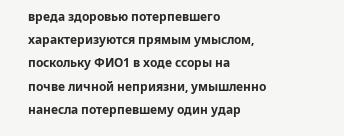вреда здоровью потерпевшего характеризуются прямым умыслом, поскольку ФИО1 в ходе ссоры на почве личной неприязни, умышленно нанесла потерпевшему один удар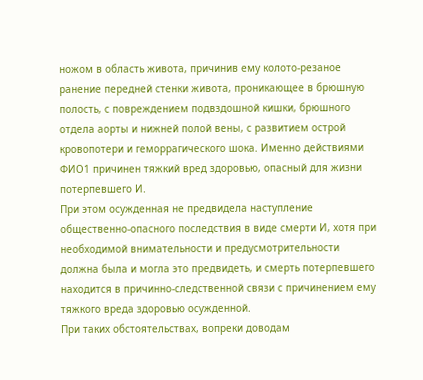ножом в область живота, причинив ему колото-резаное ранение передней стенки живота, проникающее в брюшную полость, с повреждением подвздошной кишки, брюшного отдела аорты и нижней полой вены, с развитием острой кровопотери и геморрагического шока. Именно действиями ФИО1 причинен тяжкий вред здоровью, опасный для жизни потерпевшего И.
При этом осужденная не предвидела наступление общественно-опасного последствия в виде смерти И, хотя при необходимой внимательности и предусмотрительности должна была и могла это предвидеть, и смерть потерпевшего находится в причинно-следственной связи с причинением ему тяжкого вреда здоровью осужденной.
При таких обстоятельствах, вопреки доводам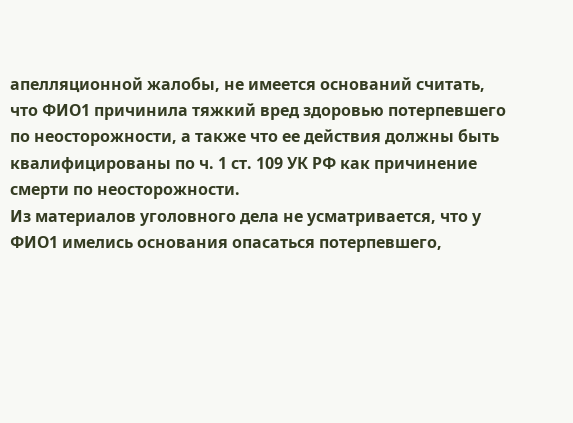апелляционной жалобы, не имеется оснований считать, что ФИО1 причинила тяжкий вред здоровью потерпевшего по неосторожности, а также что ее действия должны быть квалифицированы по ч. 1 ст. 109 УК РФ как причинение смерти по неосторожности.
Из материалов уголовного дела не усматривается, что у ФИО1 имелись основания опасаться потерпевшего,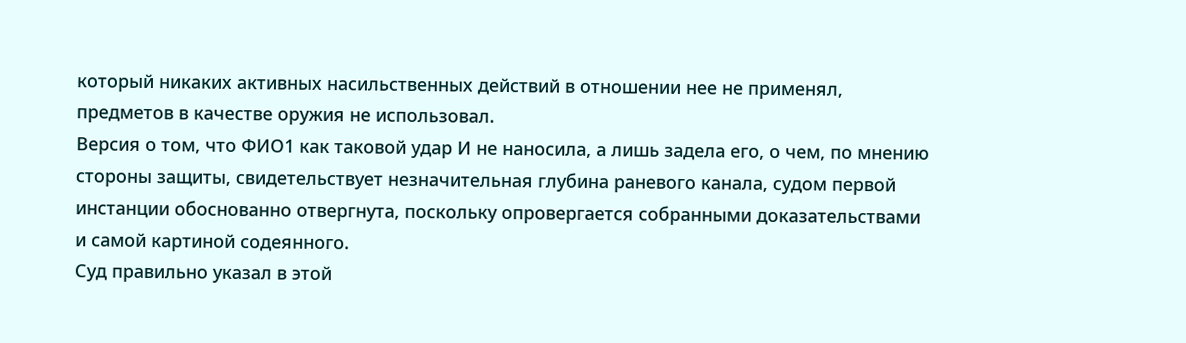который никаких активных насильственных действий в отношении нее не применял, предметов в качестве оружия не использовал.
Версия о том, что ФИО1 как таковой удар И не наносила, а лишь задела его, о чем, по мнению стороны защиты, свидетельствует незначительная глубина раневого канала, судом первой инстанции обоснованно отвергнута, поскольку опровергается собранными доказательствами и самой картиной содеянного.
Суд правильно указал в этой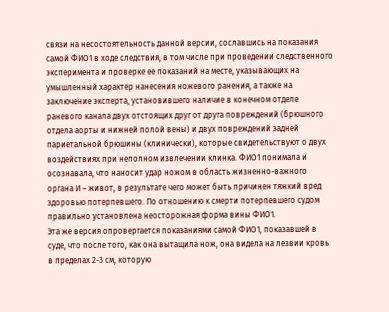связи на несостоятельность данной версии, сославшись на показания самой ФИО1 в ходе следствия, в том числе при проведении следственного эксперимента и проверке ее показаний на месте, указывающих на умышленный характер нанесения ножевого ранения, а также на заключение эксперта, установившего наличие в конечном отделе раневого канала двух отстоящих друг от друга повреждений (брюшного отдела аорты и нижней полой вены) и двух повреждений задней париетальной брюшины (клинически), которые свидетельствуют о двух воздействиях при неполном извлечении клинка. ФИО1 понимала и осознавала, что наносит удар ножом в область жизненно-важного органа И – живот, в результате чего может быть причинен тяжкий вред здоровью потерпевшего. По отношению к смерти потерпевшего судом правильно установлена неосторожная форма вины ФИО1.
Эта же версия опровергается показаниями самой ФИО1, показавшей в суде, что после того, как она вытащила нож, она видела на лезвии кровь в пределах 2-3 см, которую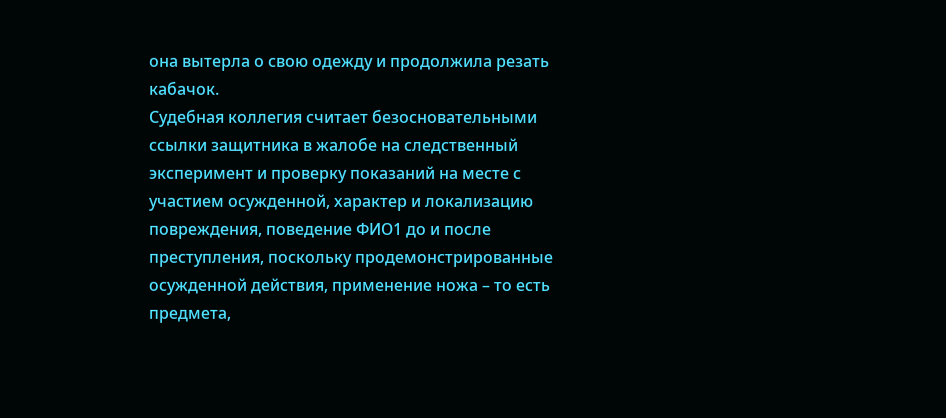она вытерла о свою одежду и продолжила резать кабачок.
Судебная коллегия считает безосновательными ссылки защитника в жалобе на следственный эксперимент и проверку показаний на месте с участием осужденной, характер и локализацию повреждения, поведение ФИО1 до и после преступления, поскольку продемонстрированные осужденной действия, применение ножа – то есть предмета,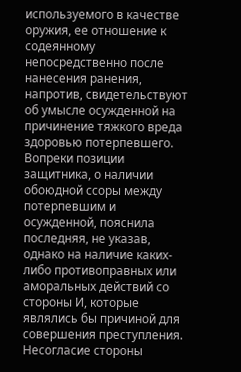используемого в качестве оружия, ее отношение к содеянному непосредственно после нанесения ранения, напротив, свидетельствуют об умысле осужденной на причинение тяжкого вреда здоровью потерпевшего.
Вопреки позиции защитника, о наличии обоюдной ссоры между потерпевшим и осужденной, пояснила последняя, не указав, однако на наличие каких-либо противоправных или аморальных действий со стороны И, которые являлись бы причиной для совершения преступления.
Несогласие стороны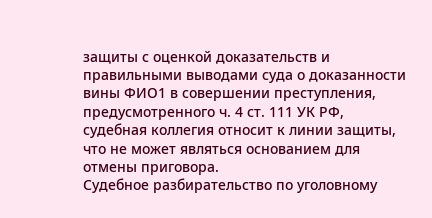защиты с оценкой доказательств и правильными выводами суда о доказанности вины ФИО1 в совершении преступления, предусмотренного ч. 4 ст. 111 УК РФ, судебная коллегия относит к линии защиты, что не может являться основанием для отмены приговора.
Судебное разбирательство по уголовному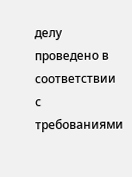делу проведено в соответствии с требованиями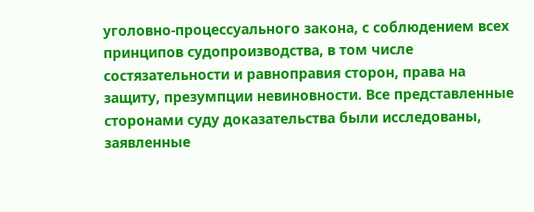уголовно-процессуального закона, с соблюдением всех принципов судопроизводства, в том числе состязательности и равноправия сторон, права на защиту, презумпции невиновности. Все представленные сторонами суду доказательства были исследованы, заявленные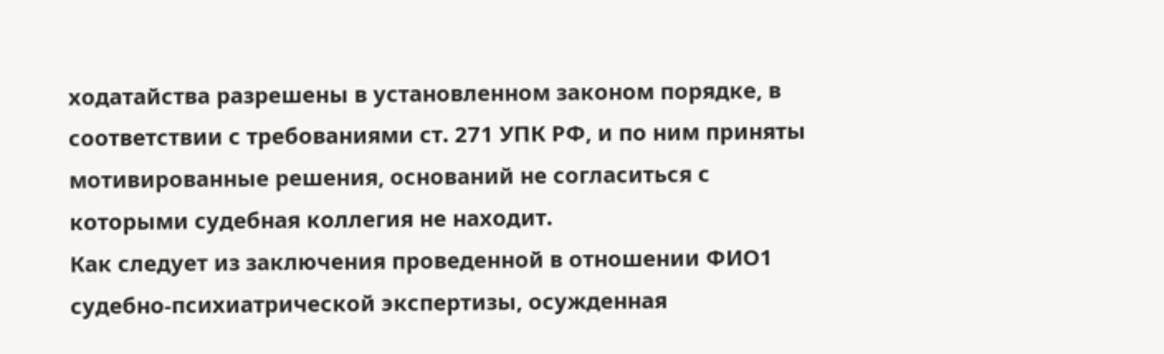ходатайства разрешены в установленном законом порядке, в соответствии с требованиями ст. 271 УПК РФ, и по ним приняты мотивированные решения, оснований не согласиться с которыми судебная коллегия не находит.
Как следует из заключения проведенной в отношении ФИО1 судебно-психиатрической экспертизы, осужденная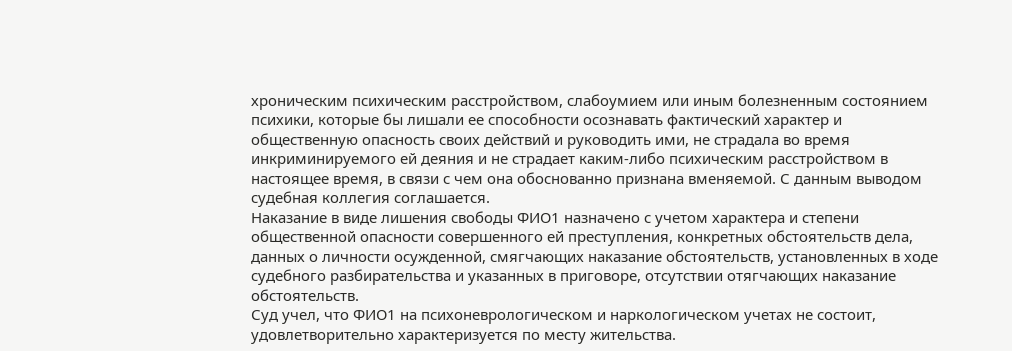хроническим психическим расстройством, слабоумием или иным болезненным состоянием психики, которые бы лишали ее способности осознавать фактический характер и общественную опасность своих действий и руководить ими, не страдала во время инкриминируемого ей деяния и не страдает каким-либо психическим расстройством в настоящее время, в связи с чем она обоснованно признана вменяемой. С данным выводом судебная коллегия соглашается.
Наказание в виде лишения свободы ФИО1 назначено с учетом характера и степени общественной опасности совершенного ей преступления, конкретных обстоятельств дела, данных о личности осужденной, смягчающих наказание обстоятельств, установленных в ходе судебного разбирательства и указанных в приговоре, отсутствии отягчающих наказание обстоятельств.
Суд учел, что ФИО1 на психоневрологическом и наркологическом учетах не состоит, удовлетворительно характеризуется по месту жительства.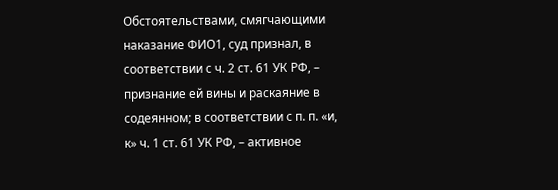Обстоятельствами, смягчающими наказание ФИО1, суд признал, в соответствии с ч. 2 ст. 61 УК РФ, – признание ей вины и раскаяние в содеянном; в соответствии с п. п. «и, к» ч. 1 ст. 61 УК РФ, – активное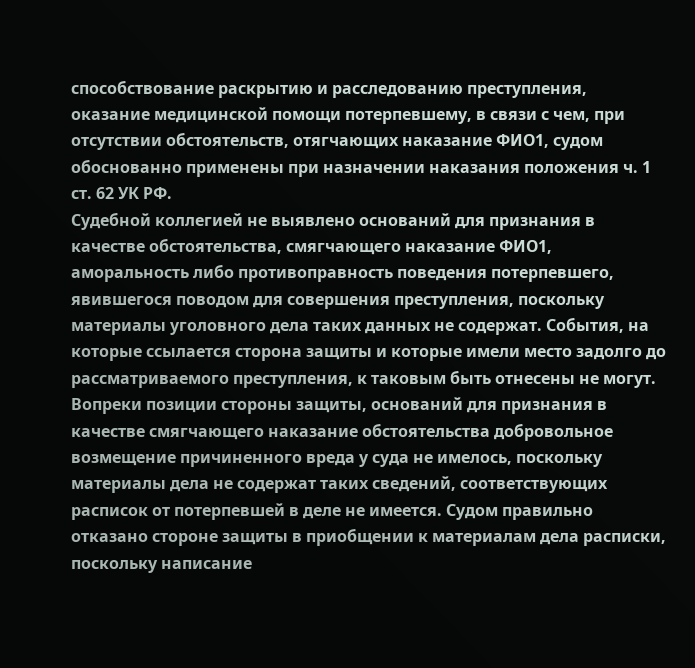способствование раскрытию и расследованию преступления, оказание медицинской помощи потерпевшему, в связи с чем, при отсутствии обстоятельств, отягчающих наказание ФИО1, судом обоснованно применены при назначении наказания положения ч. 1 ст. 62 УК РФ.
Судебной коллегией не выявлено оснований для признания в качестве обстоятельства, смягчающего наказание ФИО1, аморальность либо противоправность поведения потерпевшего, явившегося поводом для совершения преступления, поскольку материалы уголовного дела таких данных не содержат. События, на которые ссылается сторона защиты и которые имели место задолго до рассматриваемого преступления, к таковым быть отнесены не могут.
Вопреки позиции стороны защиты, оснований для признания в качестве смягчающего наказание обстоятельства добровольное возмещение причиненного вреда у суда не имелось, поскольку материалы дела не содержат таких сведений, соответствующих расписок от потерпевшей в деле не имеется. Судом правильно отказано стороне защиты в приобщении к материалам дела расписки, поскольку написание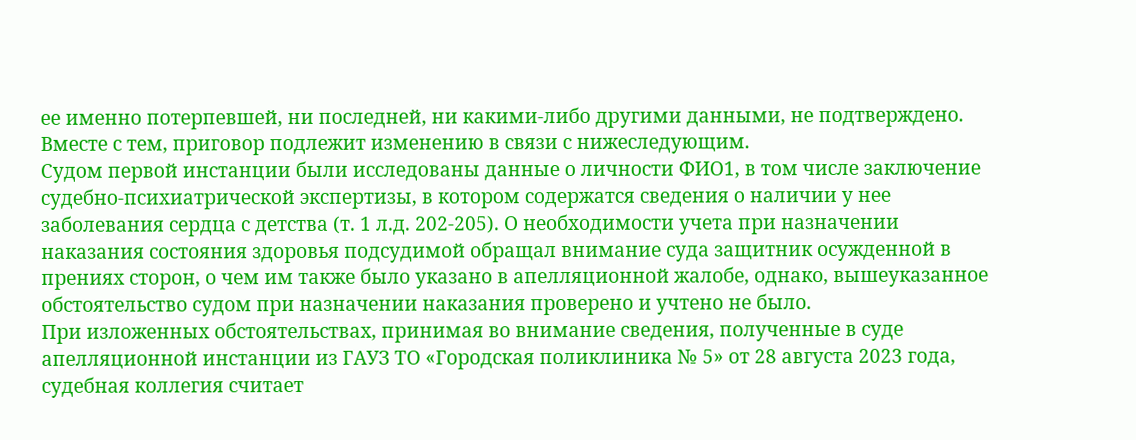ее именно потерпевшей, ни последней, ни какими-либо другими данными, не подтверждено.
Вместе с тем, приговор подлежит изменению в связи с нижеследующим.
Судом первой инстанции были исследованы данные о личности ФИО1, в том числе заключение судебно-психиатрической экспертизы, в котором содержатся сведения о наличии у нее заболевания сердца с детства (т. 1 л.д. 202-205). О необходимости учета при назначении наказания состояния здоровья подсудимой обращал внимание суда защитник осужденной в прениях сторон, о чем им также было указано в апелляционной жалобе, однако, вышеуказанное обстоятельство судом при назначении наказания проверено и учтено не было.
При изложенных обстоятельствах, принимая во внимание сведения, полученные в суде апелляционной инстанции из ГАУЗ ТО «Городская поликлиника № 5» от 28 августа 2023 года, судебная коллегия считает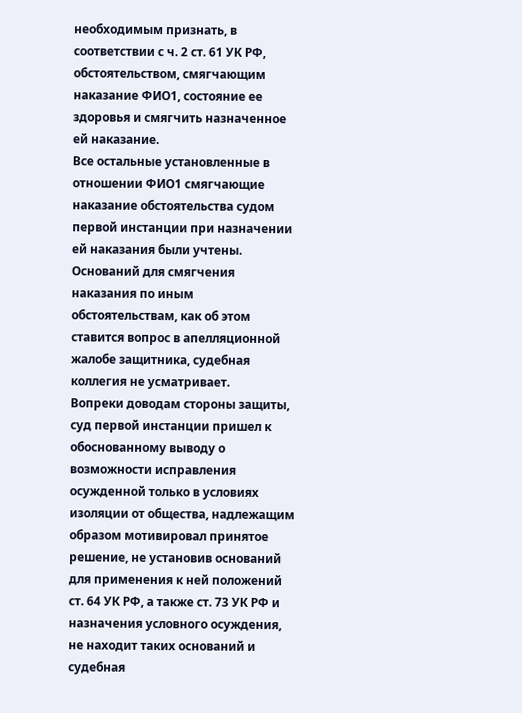необходимым признать, в соответствии с ч. 2 ст. 61 УК РФ, обстоятельством, смягчающим наказание ФИО1, состояние ее здоровья и смягчить назначенное ей наказание.
Все остальные установленные в отношении ФИО1 смягчающие наказание обстоятельства судом первой инстанции при назначении ей наказания были учтены.
Оснований для смягчения наказания по иным обстоятельствам, как об этом ставится вопрос в апелляционной жалобе защитника, судебная коллегия не усматривает.
Вопреки доводам стороны защиты, суд первой инстанции пришел к обоснованному выводу о возможности исправления осужденной только в условиях изоляции от общества, надлежащим образом мотивировал принятое решение, не установив оснований для применения к ней положений ст. 64 УК РФ, а также ст. 73 УК РФ и назначения условного осуждения, не находит таких оснований и судебная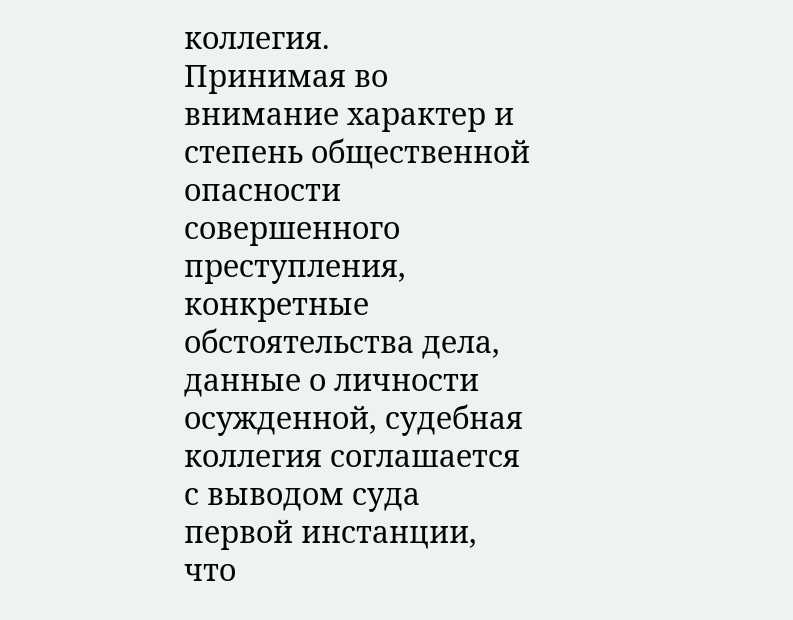коллегия.
Принимая во внимание характер и степень общественной опасности совершенного преступления, конкретные обстоятельства дела, данные о личности осужденной, судебная коллегия соглашается с выводом суда первой инстанции, что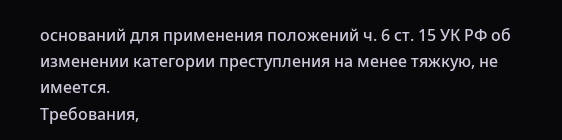оснований для применения положений ч. 6 ст. 15 УК РФ об изменении категории преступления на менее тяжкую, не имеется.
Требования,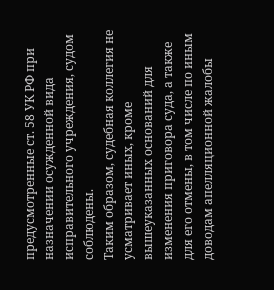предусмотренные ст. 58 УК РФ при назначении осужденной вида исправительного учреждения, судом соблюдены.
Таким образом, судебная коллегия не усматривает иных, кроме вышеуказанных оснований для изменения приговора суда, а также для его отмены, в том числе по иным доводам апелляционной жалобы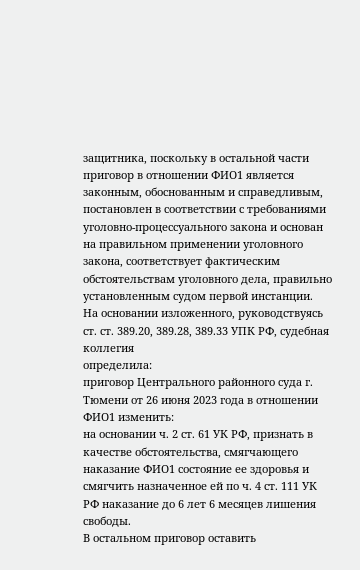защитника, поскольку в остальной части приговор в отношении ФИО1 является законным, обоснованным и справедливым, постановлен в соответствии с требованиями уголовно-процессуального закона и основан на правильном применении уголовного закона, соответствует фактическим обстоятельствам уголовного дела, правильно установленным судом первой инстанции.
На основании изложенного, руководствуясь ст. ст. 389.20, 389.28, 389.33 УПК РФ, судебная коллегия
определила:
приговор Центрального районного суда г. Тюмени от 26 июня 2023 года в отношении ФИО1 изменить:
на основании ч. 2 ст. 61 УК РФ, признать в качестве обстоятельства, смягчающего наказание ФИО1 состояние ее здоровья и смягчить назначенное ей по ч. 4 ст. 111 УК РФ наказание до 6 лет 6 месяцев лишения свободы.
В остальном приговор оставить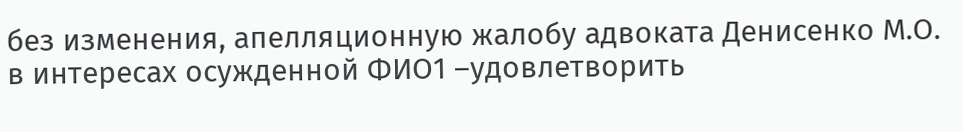без изменения, апелляционную жалобу адвоката Денисенко М.О. в интересах осужденной ФИО1 –удовлетворить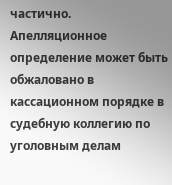частично.
Апелляционное определение может быть обжаловано в кассационном порядке в судебную коллегию по уголовным делам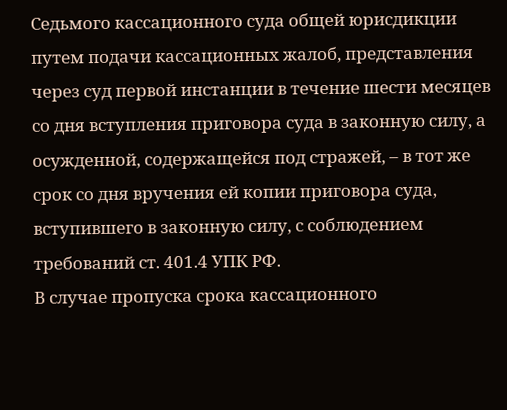Седьмого кассационного суда общей юрисдикции путем подачи кассационных жалоб, представления через суд первой инстанции в течение шести месяцев со дня вступления приговора суда в законную силу, а осужденной, содержащейся под стражей, – в тот же срок со дня вручения ей копии приговора суда, вступившего в законную силу, с соблюдением требований ст. 401.4 УПК РФ.
В случае пропуска срока кассационного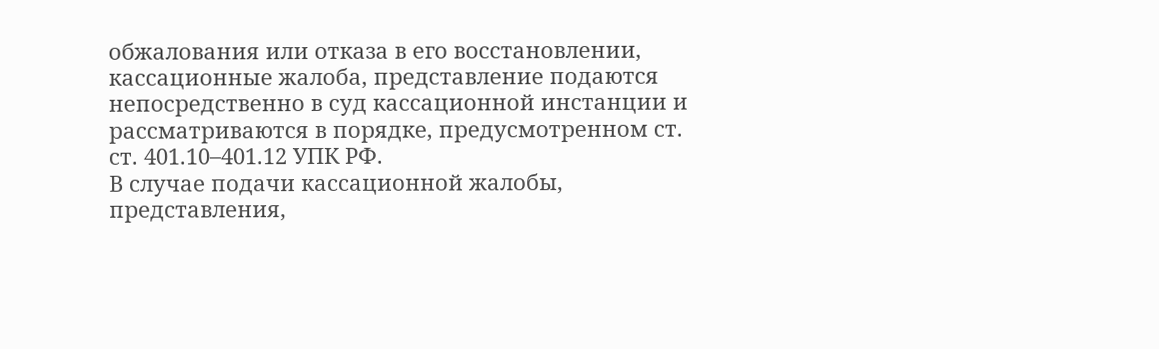обжалования или отказа в его восстановлении, кассационные жалоба, представление подаются непосредственно в суд кассационной инстанции и рассматриваются в порядке, предусмотренном ст. ст. 401.10–401.12 УПК РФ.
В случае подачи кассационной жалобы, представления,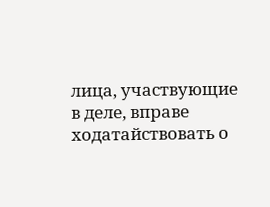лица, участвующие в деле, вправе ходатайствовать о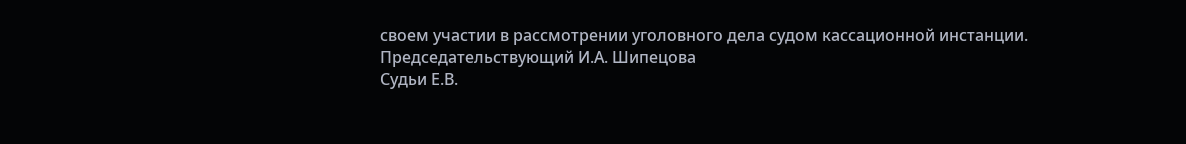своем участии в рассмотрении уголовного дела судом кассационной инстанции.
Председательствующий И.А. Шипецова
Судьи Е.В.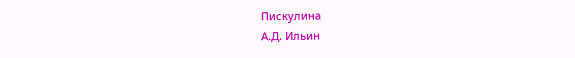Пискулина
А.Д. Ильин